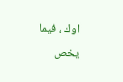اوك ، فيما يخص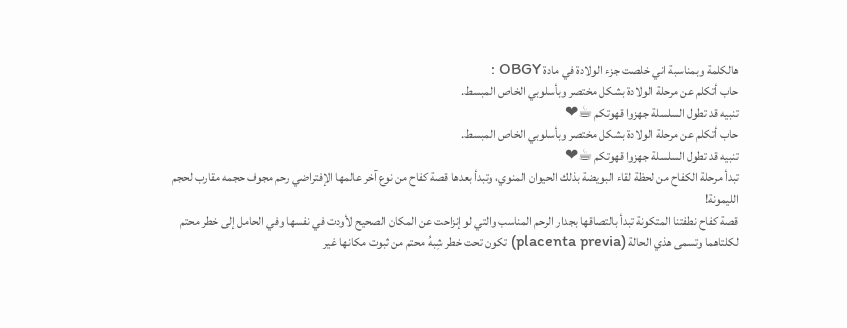هالكلمة وبمناسبة اني خلصت جزء الولادة في مادة OBGY :
حاب أتكلم عن مرحلة الولادة بشكل مختصر وبأسلوبي الخاص المبسط.
تنبيه قد تطول السلسلة جهزوا قهوتكم ☕❤
حاب أتكلم عن مرحلة الولادة بشكل مختصر وبأسلوبي الخاص المبسط.
تنبيه قد تطول السلسلة جهزوا قهوتكم ☕❤
تبدأ مرحلة الكفاح من لحظة لقاء البويضة بذلك الحيوان المنوي، وتبدأ بعدها قصة كفاح من نوع آخر عالمها الإفتراضي رحم مجوف حجمه مقارب لحجم الليمونة!
قصة كفاح نطفتنا المتكونة تبدأ بالتصاقها بجدار الرحم المناسب والتي لو إنزاحت عن المكان الصحيح لأودت في نفسها وفي الحامل إلى خطر محتم لكلتاهما وتسمى هذي الحالة (placenta previa) تكون تحت خطر شِبهُ محتم من ثبوت مكانها غير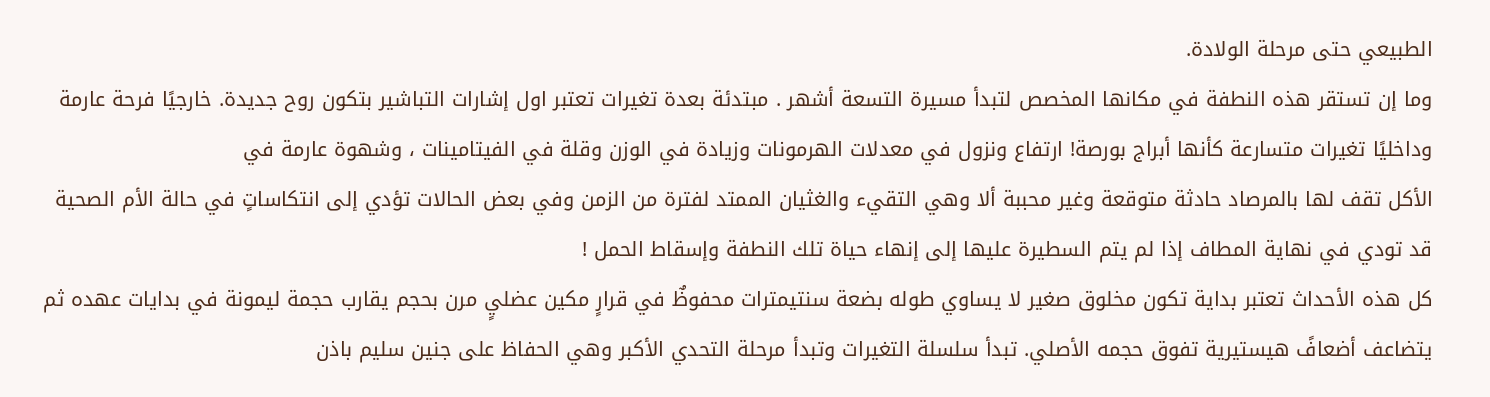الطبيعي حتى مرحلة الولادة.
وما إن تستقر هذه النطفة في مكانها المخصص لتبدأ مسيرة التسعة أشهر . مبتدئة بعدة تغيرات تعتبر اول إشارات التباشير بتكون روح جديدة. خارجيًا فرحة عارمة وداخليًا تغيرات متسارعة كأنها أبراج بورصة! ارتفاع ونزول في معدلات الهرمونات وزيادة في الوزن وقلة في الفيتامينات ، وشهوة عارمة في
الأكل تقف لها بالمرصاد حادثة متوقعة وغير محببة ألا وهي التقيء والغثيان الممتد لفترة من الزمن وفي بعض الحالات تؤدي إلى انتكاساتٍ في حالة الأم الصحية قد تودي في نهاية المطاف إذا لم يتم السطيرة عليها إلى إنهاء حياة تلك النطفة وإسقاط الحمل !
كل هذه الأحداث تعتبر بداية تكون مخلوق صغير لا يساوي طوله بضعة سنتيمترات محفوظٌ في قرارٍ مكين عضليٍ مرن بحجم يقارب حجمة ليمونة في بدايات عهده ثم يتضاعف أضعافً هيستيرية تفوق حجمه الأصلي. تبدأ سلسلة التغيرات وتبدأ مرحلة التحدي الأكبر وهي الحفاظ على جنين سليم باذن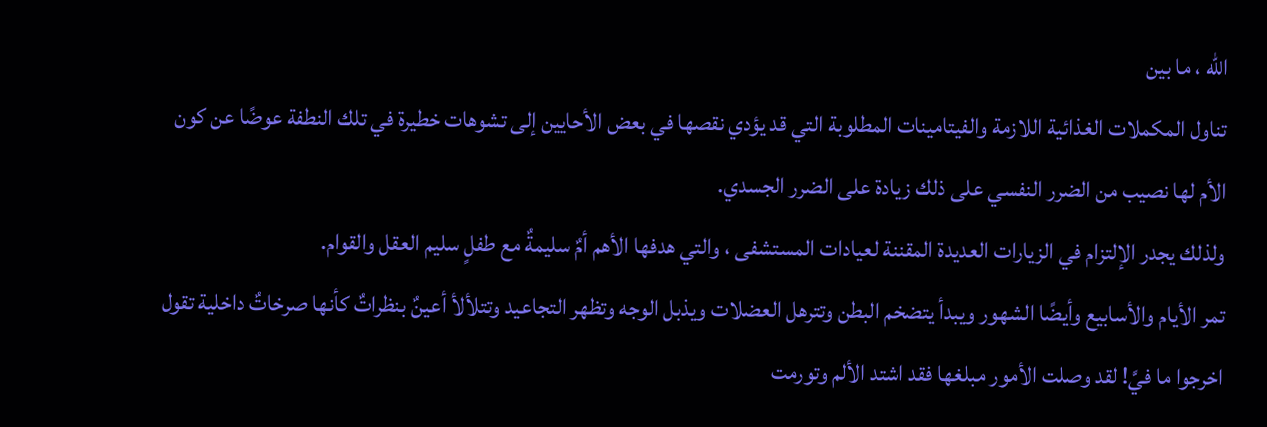الله ، ما بين
تناول المكملات الغذائية اللازمة والفيتامينات المطلوبة التي قد يؤدي نقصها في بعض الأحايين إلى تشوهات خطيرة في تلك النطفة عوضًا عن كون الأم لها نصيب من الضرر النفسي على ذلك زيادة على الضرر الجسدي.
ولذلك يجدر الإلتزام في الزيارات العديدة المقننة لعيادات المستشفى ، والتي هدفها الأهم أمٌ سليمةٌ مع طفلٍ سليم العقل والقوام.
تمر الأيام والأسابيع وأيضًا الشهور ويبدأ يتضخم البطن وتترهل العضلات ويذبل الوجه وتظهر التجاعيد وتتلألأ أعينٌ بنظراتٌ كأنها صرخاتٌ داخلية تقول اخرجوا ما فيَّ! لقد وصلت الأمور مبلغها فقد اشتد الألم وتورمت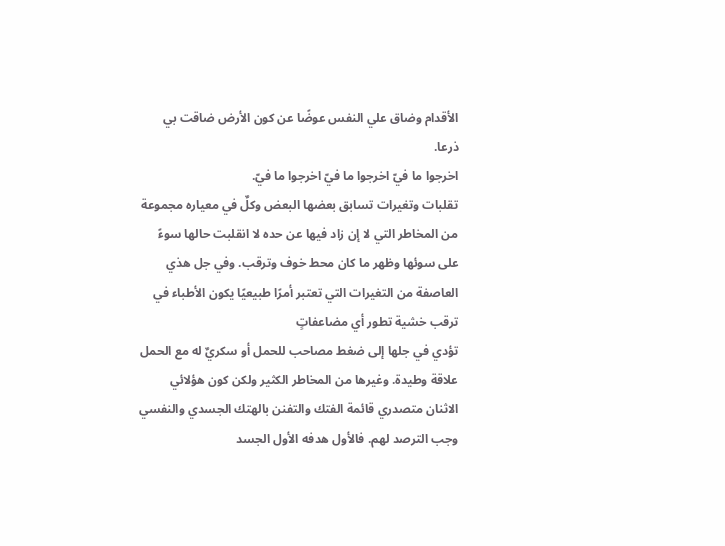الأقدام وضاق علي النفس عوضًا عن كون الأرض ضاقت بي ذرعا.
اخرجوا ما فيّ اخرجوا ما فيّ اخرجوا ما فيّ.
تقلبات وتغيرات تسابق بعضها البعض وكلٌ في معياره مجموعة من المخاطر التي لا إن زاد فيها عن حده لا انقلبت حالها سوءً على سوئها وظهر ما كان محط خوف وترقب. وفي جل هذي العاصفة من التغيرات التي تعتبر أمرًا طبيعيًا يكون الأطباء في ترقب خشية تطور أي مضاعفاتٍ
تؤدي في جلها إلى ضغط مصاحب للحمل أو سكريٌ له مع الحمل علاقة وطيدة. وغيرها من المخاطر الكثير ولكن كون هؤلائي الاثنان متصدري قائمة الفتك والتفنن بالهتك الجسدي والنفسي وجب الترصد لهم. فالأول هدفه الأول الجسد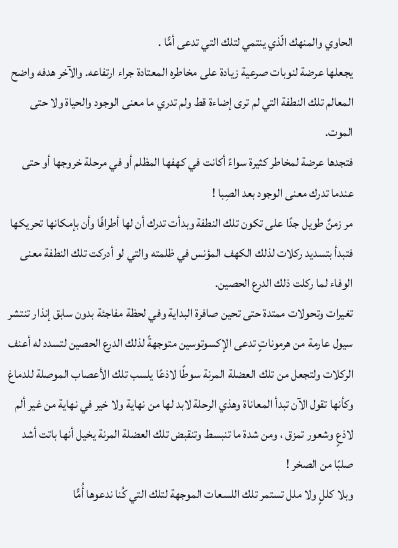الحاوي والمنهك الّذي ينتمي لتلك التي تدعى أمًّا .
يجعلها عرضة لنوبات صرعية زيادة على مخاطره المعتادة جراء ارتفاعه. والآخر هدفه واضح المعالم تلك النطفة التي لم ترى إضاءة قط ولم تدري ما معنى الوجود والحياة ولا حتى الموت.
فتجدها عرضة لمخاطر كثيرة سواءً أكانت في كهفها المظلم أو في مرحلة خروجها أو حتى عندما تدرك معنى الوجود بعد الصِبا !
مر زمنٌ طويل جدًا على تكون تلك النطفة وبدأت تدرك أن لها أطرافًا وأن بإمكانها تحريكها فتبدأ بتسديد ركلات لذلك الكهف المؤنس في ظلمته والتي لو أدركت تلك النطفة معنى الوفاء لما ركلت ذلك الدرع الحصين.
تغيرات وتحولات ممتدة حتى تحين صافرة البداية وفي لحظة مفاجئة بدون سابق إنذار تنتشر سيول عارمة من هرموناتٍ تدعى الإكسوتوسين متوجهةً لذلك الدرع الحصين لتسدد له أعنف الركلات ولتجعل من تلك العضلة المرنة سوطًا لاذعًا يلسب تلك الأعصاب الموصلة للدماغ
وكأنها تقول الآن تبدأ المعاناة وهذي الرحلة لابد لها من نهاية ولا خير في نهاية من غير ألم لاذعٍ وشعور تمزق ، ومن شدة ما تنبسط وتنقبض تلك العضلة المرنة يخيل أنها باتت أشد صلبًا من الصخر !
وبلا كللٍ ولا ملل تستمر تلك اللسعات الموجهة لتلك التي كُنا ندعوها أُمًّا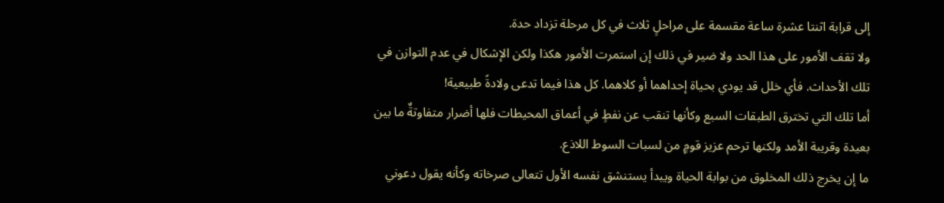إلى قرابة اثنتا عشرة ساعة مقسمة على مراحلٍ ثلاث في كل مرحلة تزداد حدة.
ولا تقف الأمور على هذا الحد ولا ضير في ذلك إن استمرت الأمور هكذا ولكن الإشكال في عدم التوازن في تلك الأحداث. فأي خلل قد يودي بحياة إحداهما أو كلاهما. كل هذا فيما تدعى ولادةً طبيعية!
أما تلك التي تخترق الطبقات السبع وكأنها تنقب عن نفطٍ في أعماق المحيطات فلها أضرار متفاوتةٌ ما بين بعيدة وقريبة الأمد ولكنها ترحم عزيز قومٍ من لسبات السوط اللاذع.
ما إن يخرج ذلك المخلوق من بوابة الحياة ويبدأ يستنشق نفسه الأول تتعالى صرخاته وكأنه يقول دعوني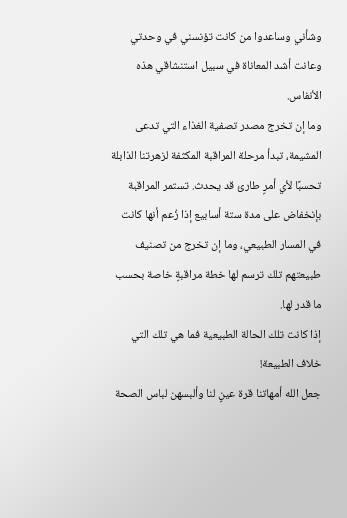وشأني وساعدوا من كانت تؤنسني في وحدتي وعانت أشد المعاناة في سبيل استنشاقي هذه الأنفاس.
وما إن تخرج مصدر تصفية الغذاء التي تدعى المشيمة، تبدأ مرحلة المراقبة المكثفة لزهرتنا الذابلة تحسبًا لأي أمرٍ طارئ قد يحدث. تستمر المراقبة بإنخفاض على مدة ستة أسابيع إذا زُعم أنها كانت في المسار الطبيعي، وما إن تخرج من تصنيف طبيعتهم تلك ترسم لها خطة مراقبةٍ خاصة بحسب ما قدر لها.
إذا كانت تلك الحالة الطبيعية فما هي تلك التي خلاف الطبيعة!
جعل الله أمهاتنا قرة عينٍ لنا وألبسهن لباس الصحة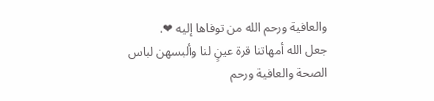والعافية ورحم الله من توفاها إليه ❤.
جعل الله أمهاتنا قرة عينٍ لنا وألبسهن لباس الصحة والعافية ورحم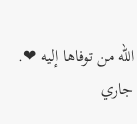الله من توفاها إليه ❤.
جاري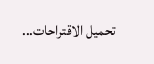تحميل الاقتراحات...